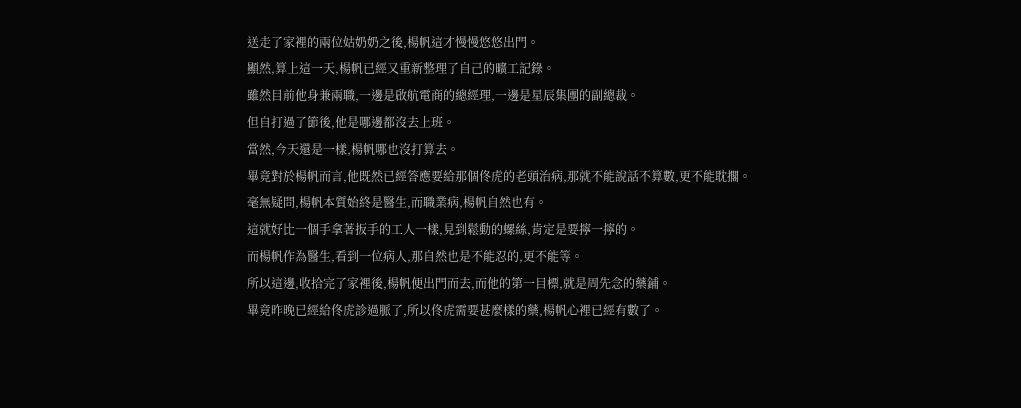送走了家裡的兩位姑奶奶之後,楊帆這才慢慢悠悠出門。
顯然,算上這一天,楊帆已經又重新整理了自己的曠工記錄。
雖然目前他身兼兩職,一邊是啟航電商的總經理,一邊是星辰集團的副總裁。
但自打過了節後,他是哪邊都沒去上班。
當然,今天還是一樣,楊帆哪也沒打算去。
畢竟對於楊帆而言,他既然已經答應要給那個佟虎的老頭治病,那就不能說話不算數,更不能耽擱。
毫無疑問,楊帆本質始終是醫生,而職業病,楊帆自然也有。
這就好比一個手拿著扳手的工人一樣,見到鬆動的螺絲,肯定是要擰一擰的。
而楊帆作為醫生,看到一位病人,那自然也是不能忍的,更不能等。
所以這邊,收拾完了家裡後,楊帆便出門而去,而他的第一目標,就是周先念的藥鋪。
畢竟昨晚已經給佟虎診過脈了,所以佟虎需要甚麼樣的藥,楊帆心裡已經有數了。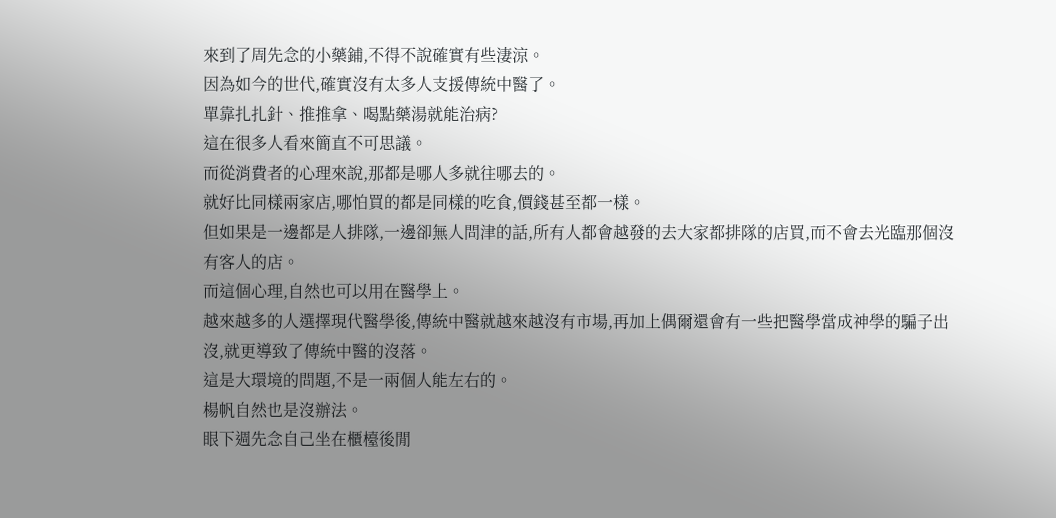來到了周先念的小藥鋪,不得不說確實有些淒涼。
因為如今的世代,確實沒有太多人支援傳統中醫了。
單靠扎扎針、推推拿、喝點藥湯就能治病?
這在很多人看來簡直不可思議。
而從消費者的心理來說,那都是哪人多就往哪去的。
就好比同樣兩家店,哪怕買的都是同樣的吃食,價錢甚至都一樣。
但如果是一邊都是人排隊,一邊卻無人問津的話,所有人都會越發的去大家都排隊的店買,而不會去光臨那個沒有客人的店。
而這個心理,自然也可以用在醫學上。
越來越多的人選擇現代醫學後,傳統中醫就越來越沒有市場,再加上偶爾還會有一些把醫學當成神學的騙子出沒,就更導致了傳統中醫的沒落。
這是大環境的問題,不是一兩個人能左右的。
楊帆自然也是沒辦法。
眼下週先念自己坐在櫃檯後閒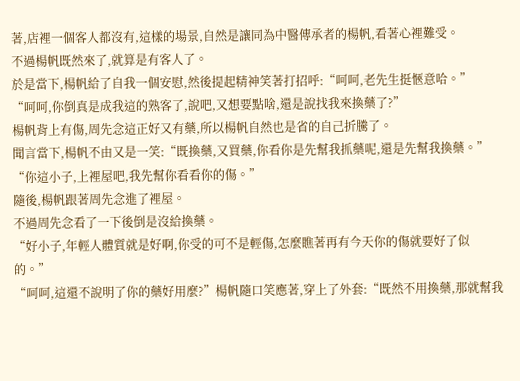著,店裡一個客人都沒有,這樣的場景,自然是讓同為中醫傳承者的楊帆,看著心裡難受。
不過楊帆既然來了,就算是有客人了。
於是當下,楊帆給了自我一個安慰,然後提起精神笑著打招呼:“呵呵,老先生挺愜意哈。”
“呵呵,你倒真是成我這的熟客了,說吧,又想要點啥,還是說找我來換藥了?”
楊帆背上有傷,周先念這正好又有藥,所以楊帆自然也是省的自己折騰了。
聞言當下,楊帆不由又是一笑:“既換藥,又買藥,你看你是先幫我抓藥呢,還是先幫我換藥。”
“你這小子,上裡屋吧,我先幫你看看你的傷。”
隨後,楊帆跟著周先念進了裡屋。
不過周先念看了一下後倒是沒給換藥。
“好小子,年輕人體質就是好啊,你受的可不是輕傷,怎麼瞧著再有今天你的傷就要好了似的。”
“呵呵,這還不說明了你的藥好用麼?”楊帆隨口笑應著,穿上了外套:“既然不用換藥,那就幫我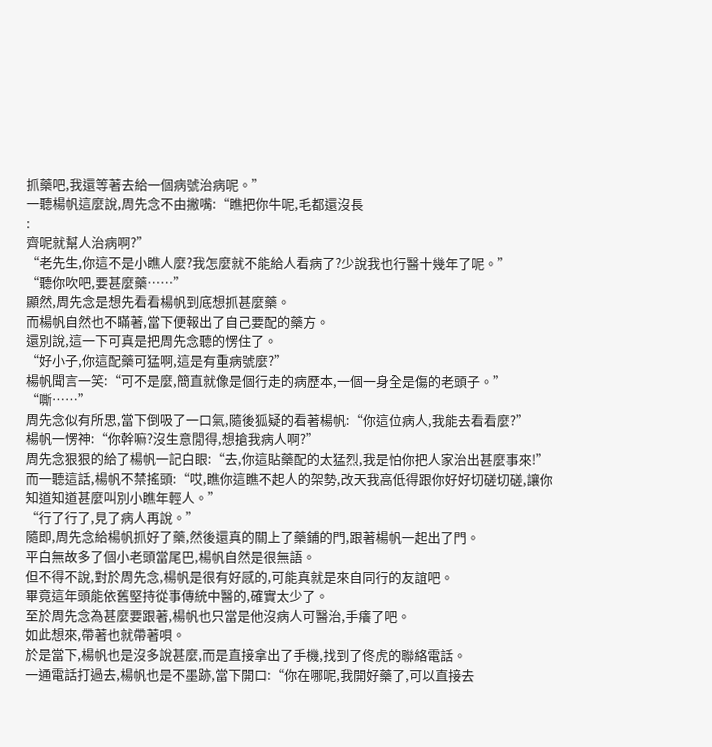抓藥吧,我還等著去給一個病號治病呢。”
一聽楊帆這麼說,周先念不由撇嘴:“瞧把你牛呢,毛都還沒長
:
齊呢就幫人治病啊?”
“老先生,你這不是小瞧人麼?我怎麼就不能給人看病了?少說我也行醫十幾年了呢。”
“聽你吹吧,要甚麼藥……”
顯然,周先念是想先看看楊帆到底想抓甚麼藥。
而楊帆自然也不瞞著,當下便報出了自己要配的藥方。
還別說,這一下可真是把周先念聽的愣住了。
“好小子,你這配藥可猛啊,這是有重病號麼?”
楊帆聞言一笑:“可不是麼,簡直就像是個行走的病歷本,一個一身全是傷的老頭子。”
“嘶……”
周先念似有所思,當下倒吸了一口氣,隨後狐疑的看著楊帆:“你這位病人,我能去看看麼?”
楊帆一愣神:“你幹嘛?沒生意閒得,想搶我病人啊?”
周先念狠狠的給了楊帆一記白眼:“去,你這貼藥配的太猛烈,我是怕你把人家治出甚麼事來!”
而一聽這話,楊帆不禁搖頭:“哎,瞧你這瞧不起人的架勢,改天我高低得跟你好好切磋切磋,讓你知道知道甚麼叫別小瞧年輕人。”
“行了行了,見了病人再說。”
隨即,周先念給楊帆抓好了藥,然後還真的關上了藥鋪的門,跟著楊帆一起出了門。
平白無故多了個小老頭當尾巴,楊帆自然是很無語。
但不得不說,對於周先念,楊帆是很有好感的,可能真就是來自同行的友誼吧。
畢竟這年頭能依舊堅持從事傳統中醫的,確實太少了。
至於周先念為甚麼要跟著,楊帆也只當是他沒病人可醫治,手癢了吧。
如此想來,帶著也就帶著唄。
於是當下,楊帆也是沒多說甚麼,而是直接拿出了手機,找到了佟虎的聯絡電話。
一通電話打過去,楊帆也是不墨跡,當下開口:“你在哪呢,我開好藥了,可以直接去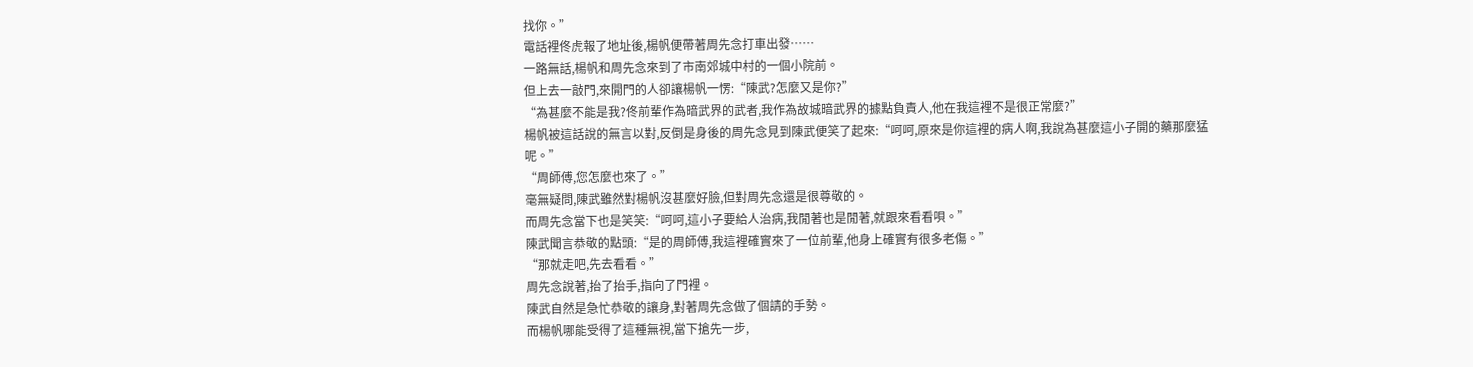找你。”
電話裡佟虎報了地址後,楊帆便帶著周先念打車出發……
一路無話,楊帆和周先念來到了市南郊城中村的一個小院前。
但上去一敲門,來開門的人卻讓楊帆一愣:“陳武?怎麼又是你?”
“為甚麼不能是我?佟前輩作為暗武界的武者,我作為故城暗武界的據點負責人,他在我這裡不是很正常麼?”
楊帆被這話說的無言以對,反倒是身後的周先念見到陳武便笑了起來:“呵呵,原來是你這裡的病人啊,我說為甚麼這小子開的藥那麼猛呢。”
“周師傅,您怎麼也來了。”
毫無疑問,陳武雖然對楊帆沒甚麼好臉,但對周先念還是很尊敬的。
而周先念當下也是笑笑:“呵呵,這小子要給人治病,我閒著也是閒著,就跟來看看唄。”
陳武聞言恭敬的點頭:“是的周師傅,我這裡確實來了一位前輩,他身上確實有很多老傷。”
“那就走吧,先去看看。”
周先念說著,抬了抬手,指向了門裡。
陳武自然是急忙恭敬的讓身,對著周先念做了個請的手勢。
而楊帆哪能受得了這種無視,當下搶先一步,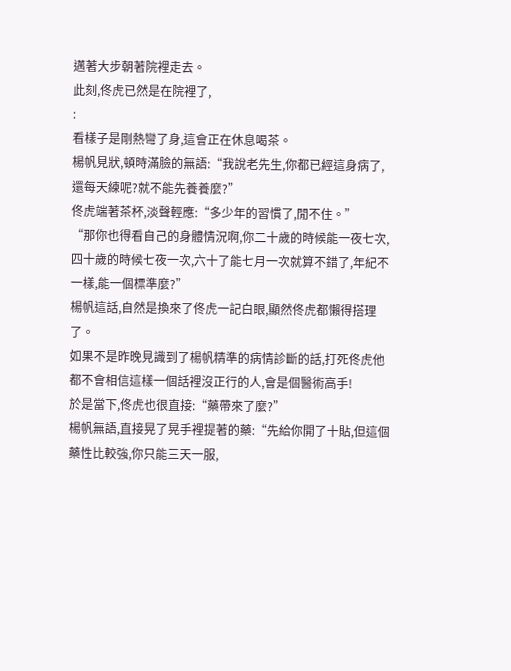邁著大步朝著院裡走去。
此刻,佟虎已然是在院裡了,
:
看樣子是剛熱彎了身,這會正在休息喝茶。
楊帆見狀,頓時滿臉的無語:“我說老先生,你都已經這身病了,還每天練呢?就不能先養養麼?”
佟虎端著茶杯,淡聲輕應:“多少年的習慣了,閒不住。”
“那你也得看自己的身體情況啊,你二十歲的時候能一夜七次,四十歲的時候七夜一次,六十了能七月一次就算不錯了,年紀不一樣,能一個標準麼?”
楊帆這話,自然是換來了佟虎一記白眼,顯然佟虎都懶得搭理了。
如果不是昨晚見識到了楊帆精準的病情診斷的話,打死佟虎他都不會相信這樣一個話裡沒正行的人,會是個醫術高手!
於是當下,佟虎也很直接:“藥帶來了麼?”
楊帆無語,直接晃了晃手裡提著的藥:“先給你開了十貼,但這個藥性比較強,你只能三天一服,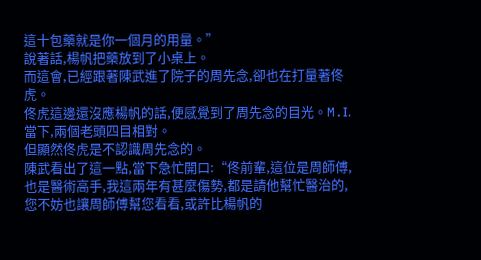這十包藥就是你一個月的用量。”
說著話,楊帆把藥放到了小桌上。
而這會,已經跟著陳武進了院子的周先念,卻也在打量著佟虎。
佟虎這邊還沒應楊帆的話,便感覺到了周先念的目光。M.Ι.
當下,兩個老頭四目相對。
但顯然佟虎是不認識周先念的。
陳武看出了這一點,當下急忙開口:“佟前輩,這位是周師傅,也是醫術高手,我這兩年有甚麼傷勢,都是請他幫忙醫治的,您不妨也讓周師傅幫您看看,或許比楊帆的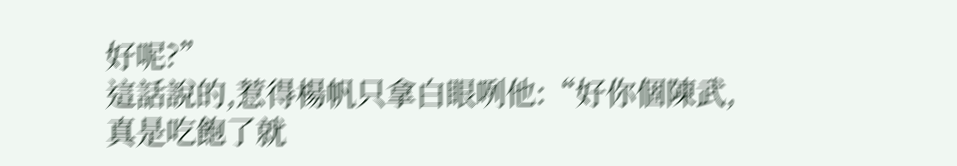好呢?”
這話說的,惹得楊帆只拿白眼咧他:“好你個陳武,真是吃飽了就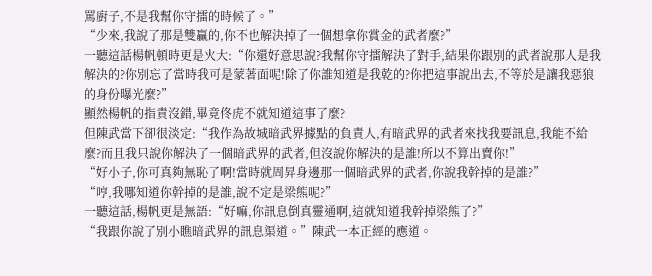罵廚子,不是我幫你守擂的時候了。”
“少來,我說了那是雙贏的,你不也解決掉了一個想拿你賞金的武者麼?”
一聽這話楊帆頓時更是火大:“你還好意思說?我幫你守擂解決了對手,結果你跟別的武者說那人是我解決的?你別忘了當時我可是蒙著面呢!除了你誰知道是我乾的?你把這事說出去,不等於是讓我惡狼的身份曝光麼?”
顯然楊帆的指責沒錯,畢竟佟虎不就知道這事了麼?
但陳武當下卻很淡定:“我作為故城暗武界據點的負責人,有暗武界的武者來找我要訊息,我能不給麼?而且我只說你解決了一個暗武界的武者,但沒說你解決的是誰!所以不算出賣你!”
“好小子,你可真夠無恥了啊!當時就周昇身邊那一個暗武界的武者,你說我幹掉的是誰?”
“哼,我哪知道你幹掉的是誰,說不定是梁熊呢?”
一聽這話,楊帆更是無語:“好嘛,你訊息倒真靈通啊,這就知道我幹掉梁熊了?”
“我跟你說了別小瞧暗武界的訊息渠道。”陳武一本正經的應道。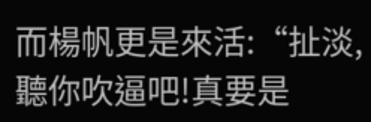而楊帆更是來活:“扯淡,聽你吹逼吧!真要是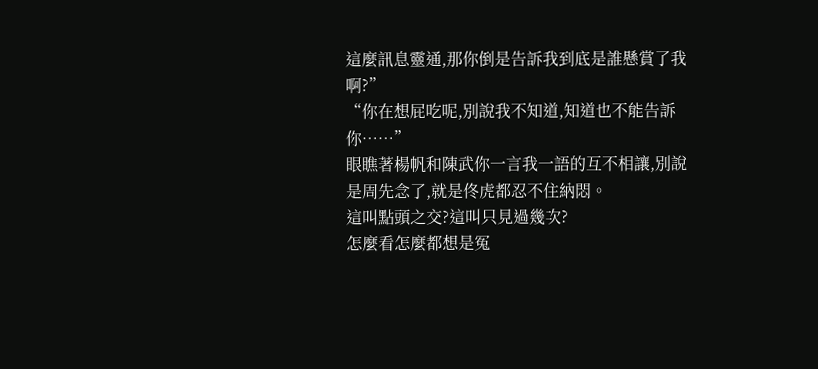這麼訊息靈通,那你倒是告訴我到底是誰懸賞了我啊?”
“你在想屁吃呢,別說我不知道,知道也不能告訴你……”
眼瞧著楊帆和陳武你一言我一語的互不相讓,別說是周先念了,就是佟虎都忍不住納悶。
這叫點頭之交?這叫只見過幾次?
怎麼看怎麼都想是冤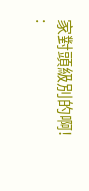家對頭級別的啊!
: